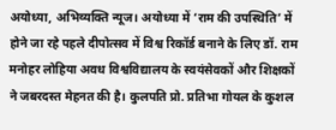अयोध्या, अभिव्यक्ति न्यूज। अयोध्या में ‘राम की उपस्थिति’ में होने जा रहे पहले दीपोत्सव में विश्व रिकॉर्ड बनाने के लिए डॉ. राम मनोहर लोहिया अवध विश्वविद्यालय के स्वयंसेवकों और शिक्षकों ने जबरदस्त मेहनत की है। कुलपति प्रो. प्रतिभा गोयल के कुशल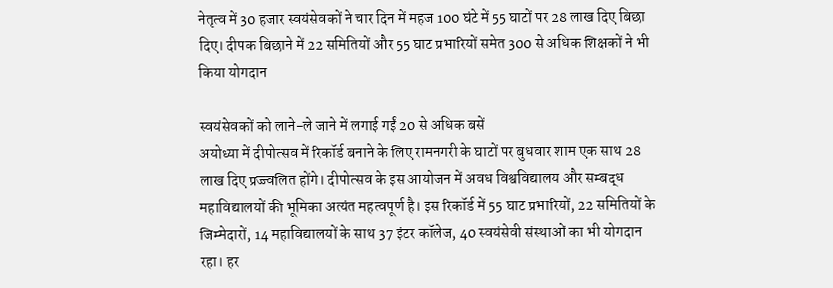नेतृत्व में 30 हजार स्वयंसेवकों ने चार दिन में महज 100 घंटे में 55 घाटों पर 28 लाख दिए बिछा दिए। दीपक बिछाने में 22 समितियों और 55 घाट प्रभारियों समेत 300 से अधिक शिक्षकों ने भी किया योगदान

स्वयंसेवकों को लाने-ले जाने में लगाई गईं 20 से अधिक बसें
अयोध्या में दीपोत्सव में रिकॉर्ड बनाने के लिए रामनगरी के घाटों पर बुधवार शाम एक साथ 28 लाख दिए प्रज्ज्वलित होंगे। दीपोत्सव के इस आयोजन में अवध विश्वविद्यालय और सम्बद्ध महाविद्यालयों की भूमिका अत्यंत महत्वपूर्ण है। इस रिकॉर्ड में 55 घाट प्रभारियों, 22 समितियों के जिम्मेदारों, 14 महाविद्यालयों के साथ 37 इंटर कॉलेज, 40 स्वयंसेवी संस्थाओं का भी योगदान रहा। हर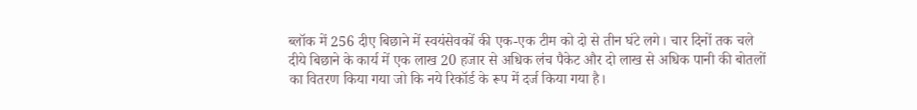ब्लॉक में 256 दीए बिछाने में स्वयंसेवकों की एक-एक टीम को दो से तीन घंटे लगे। चार दिनों तक चले दीये बिछाने के कार्य में एक लाख 20 हजार से अधिक लंच पैकेट और दो लाख से अधिक पानी की बोतलों का वितरण किया गया जो कि नये रिकॉर्ड के रूप में दर्ज किया गया है।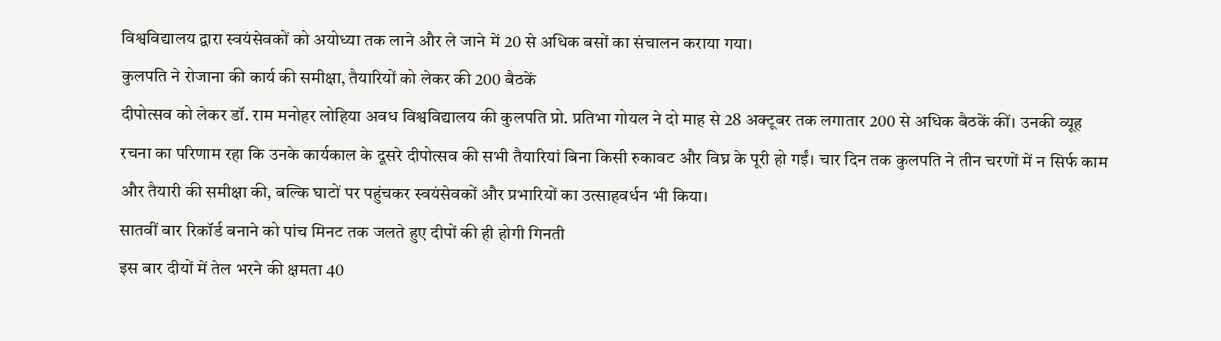विश्वविद्यालय द्वारा स्वयंसेवकों को अयोध्या तक लाने और ले जाने में 20 से अधिक बसों का संचालन कराया गया।
कुलपति ने रोजाना की कार्य की समीक्षा, तैयारियों को लेकर की 200 बैठकें
दीपोत्सव को लेकर डॉ. राम मनोहर लोहिया अवध विश्वविद्यालय की कुलपति प्रो. प्रतिभा गोयल ने दो माह से 28 अक्टूबर तक लगातार 200 से अधिक बैठकें कीं। उनकी व्यूह रचना का परिणाम रहा कि उनके कार्यकाल के दूसरे दीपोत्सव की सभी तैयारियां बिना किसी रुकावट और विघ्न के पूरी हो गईं। चार दिन तक कुलपति ने तीन चरणों में न सिर्फ काम और तैयारी की समीक्षा की, बल्कि घाटों पर पहुंचकर स्वयंसेवकों और प्रभारियों का उत्साहवर्धन भी किया।
सातवीं बार रिकॉर्ड बनाने को पांच मिनट तक जलते हुए दीपों की ही होगी गिनती
इस बार दीयों में तेल भरने की क्षमता 40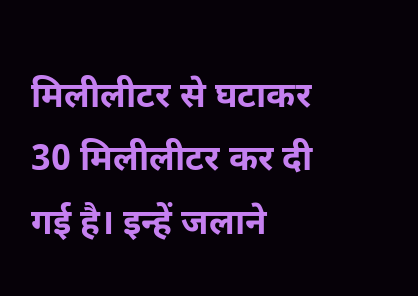मिलीलीटर से घटाकर 30 मिलीलीटर कर दी गई है। इन्हें जलाने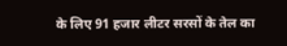के लिए 91 हजार लीटर सरसों के तेल का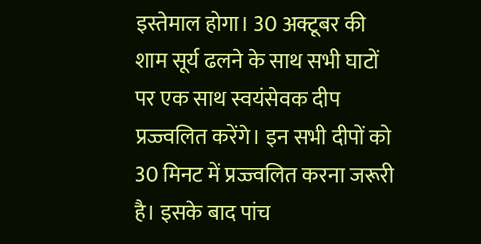इस्तेमाल होगा। 30 अक्टूबर की शाम सूर्य ढलने के साथ सभी घाटों पर एक साथ स्वयंसेवक दीप प्रज्ज्वलित करेंगे। इन सभी दीपों को 30 मिनट में प्रज्ज्वलित करना जरूरी है। इसके बाद पांच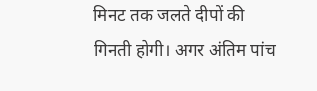मिनट तक जलते दीपों की गिनती होगी। अगर अंतिम पांच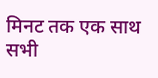मिनट तक एक साथ सभी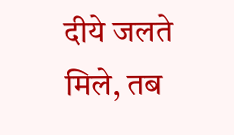दीये जलते मिले, तब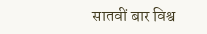सातवीं बार विश्व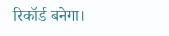रिकॉर्ड बनेगा।